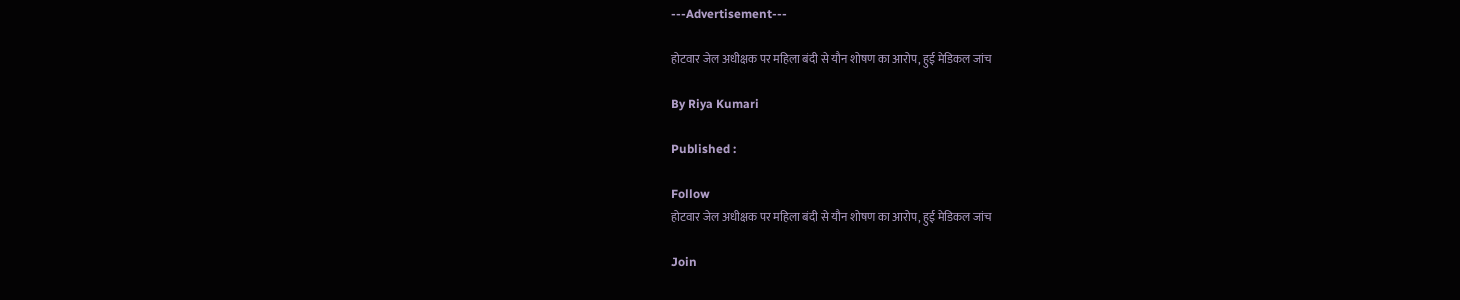---Advertisement---

होटवार जेल अधीक्षक पर महिला बंदी से यौन शोषण का आरोप, हुई मेडिकल जांच

By Riya Kumari

Published :

Follow
होटवार जेल अधीक्षक पर महिला बंदी से यौन शोषण का आरोप, हुई मेडिकल जांच

Join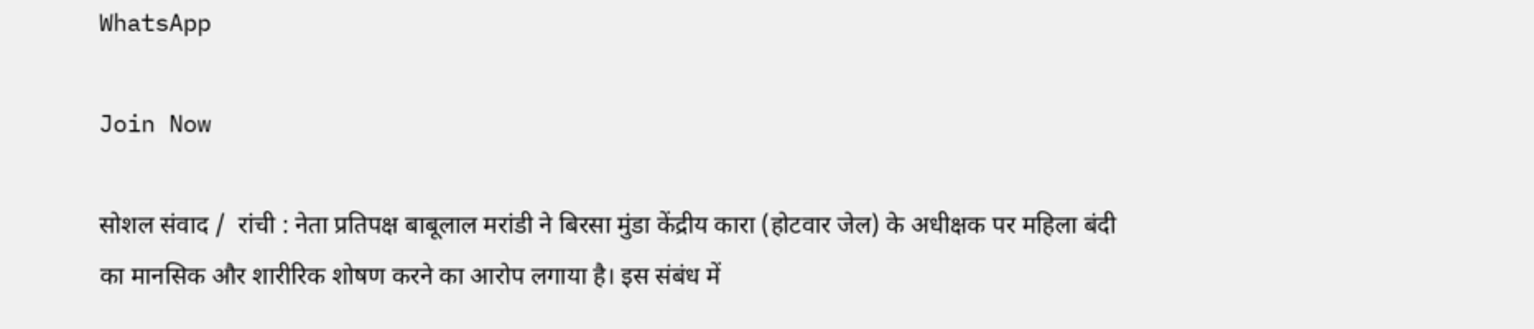WhatsApp

Join Now

सोशल संवाद /  रांची : नेता प्रतिपक्ष बाबूलाल मरांडी ने बिरसा मुंडा केंद्रीय कारा (होटवार जेल) के अधीक्षक पर महिला बंदी का मानसिक और शारीरिक शोषण करने का आरोप लगाया है। इस संबंध में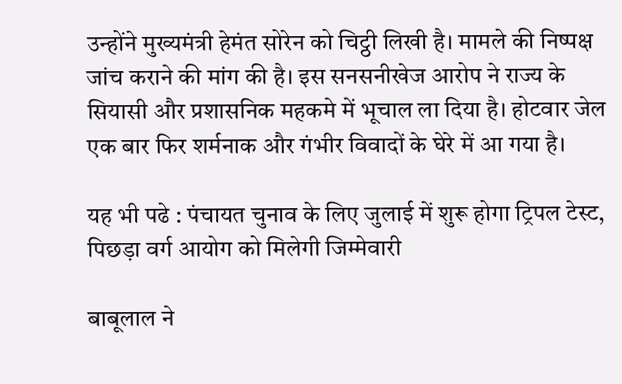उन्होंने मुख्यमंत्री हेमंत सोरेन को चि‌ट्ठी लिखी है। मामले की निष्पक्ष जांच कराने की मांग की है। इस सनसनीखेज आरोप ने राज्य के सियासी और प्रशासनिक महकमे में भूचाल ला दिया है। होटवार जेल एक बार फिर शर्मनाक और गंभीर विवादों के घेरे में आ गया है।

यह भी पढे : पंचायत चुनाव के लिए जुलाई में शुरू होगा ट्रिपल टेस्ट, पिछड़ा वर्ग आयोग को मिलेगी जिम्मेवारी

बाबूलाल ने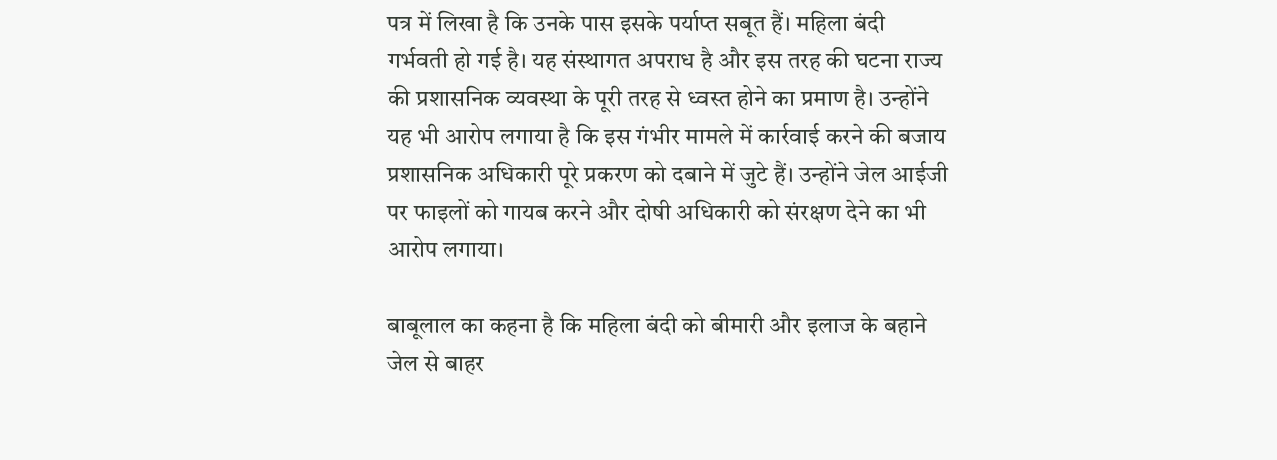पत्र में लिखा है कि उनके पास इसके पर्याप्त सबूत हैं। महिला बंदी गर्भवती हो गई है। यह संस्थागत अपराध है और इस तरह की घटना राज्य की प्रशासनिक व्यवस्था के पूरी तरह से ध्वस्त होने का प्रमाण है। उन्होंने यह भी आरोप लगाया है कि इस गंभीर मामले में कार्रवाई करने की बजाय प्रशासनिक अधिकारी पूरे प्रकरण को दबाने में जुटे हैं। उन्होंने जेल आईजी पर फाइलों को गायब करने और दोषी अधिकारी को संरक्षण देने का भी आरोप लगाया।

बाबूलाल का कहना है कि महिला बंदी को बीमारी और इलाज के बहाने जेल से बाहर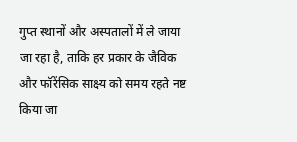गुप्त स्थानों और अस्पतालों में ले जाया जा रहा है, ताकि हर प्रकार के जैविक और फॉरेंसिक साक्ष्य को समय रहते नष्ट किया जा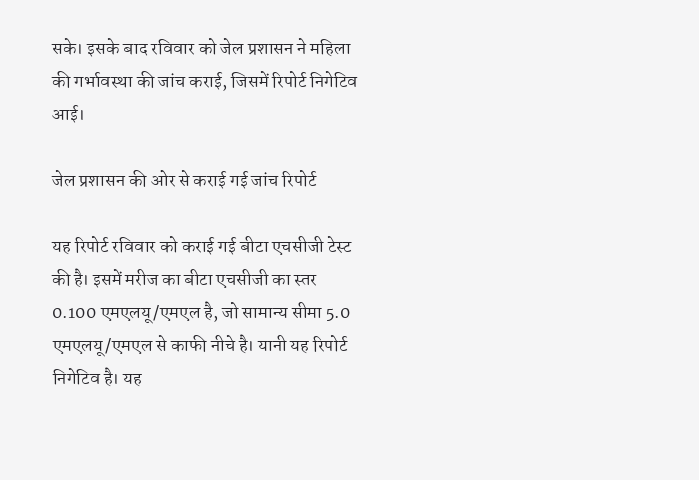सके। इसके बाद रविवार को जेल प्रशासन ने महिला की गर्भावस्था की जांच कराई, जिसमें रिपोर्ट निगेटिव आई।

जेल प्रशासन की ओर से कराई गई जांच रिपोर्ट

यह रिपोर्ट रविवार को कराई गई बीटा एचसीजी टेस्ट की है। इसमें मरीज का बीटा एचसीजी का स्तर 0.100 एमएलयू/एमएल है, जो सामान्य सीमा 5.0 एमएलयू/एमएल से काफी नीचे है। यानी यह रिपोर्ट निगेटिव है। यह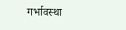गर्भावस्था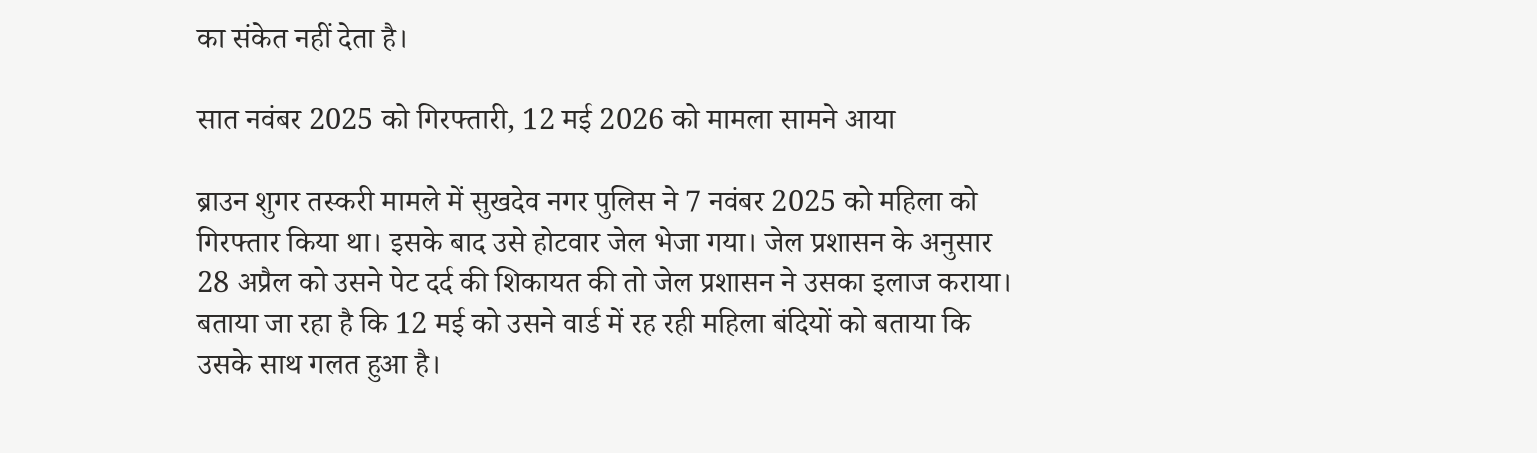का संकेत नहीं देता है।

सात नवंबर 2025 को गिरफ्तारी, 12 मई 2026 को मामला सामने आया

ब्राउन शुगर तस्करी मामले में सुखदेव नगर पुलिस ने 7 नवंबर 2025 को महिला को गिरफ्तार किया था। इसके बाद उसे होटवार जेल भेजा गया। जेल प्रशासन के अनुसार 28 अप्रैल को उसने पेट दर्द की शिकायत की तो जेल प्रशासन ने उसका इलाज कराया। बताया जा रहा है कि 12 मई को उसने वार्ड में रह रही महिला बंदियों को बताया कि उसके साथ गलत हुआ है।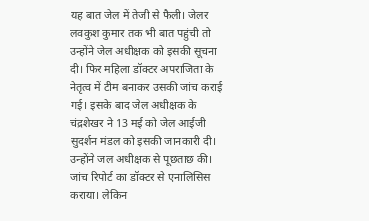यह बात जेल में तेजी से फैली। जेलर लवकुश कुमार तक भी बात पहुंची तो उन्होंने जेल अधीक्षक को इसकी सूचना दी। फिर महिला डॉक्टर अपराजिता के नेतृत्व में टीम बनाकर उसकी जांच कराई गई। इसके बाद जेल अधीक्षक के चंद्रशेखर ने 13 मई को जेल आईजी सुदर्शन मंडल को इसकी जानकारी दी। उन्होंने जल अधीक्षक से पूछताछ की। जांच रिपोर्ट का डॉक्टर से एनालिसिस कराया। लेकिन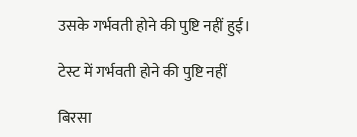उसके गर्भवती होने की पुष्टि नहीं हुई।

टेस्ट में गर्भवती होने की पुष्टि नहीं

बिरसा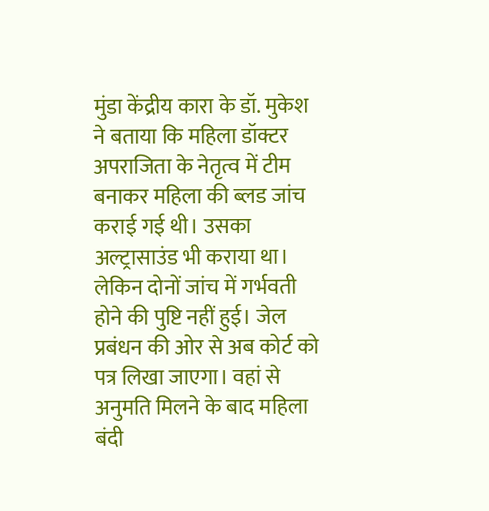मुंडा केंद्रीय कारा के डॉ. मुकेश ने बताया कि महिला डॉक्टर अपराजिता के नेतृत्व में टीम बनाकर महिला की ब्लड जांच कराई गई थी। उसका अल्ट्रासाउंड भी कराया था। लेकिन दोनों जांच में गर्भवती होने की पुष्टि नहीं हुई। जेल प्रबंधन की ओर से अब कोर्ट को पत्र लिखा जाएगा। वहां से अनुमति मिलने के बाद महिला बंदी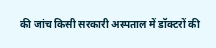की जांच किसी सरकारी अस्पताल में डॉक्टरों की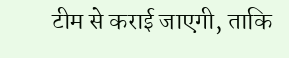टीम से कराई जाएगी, ताकि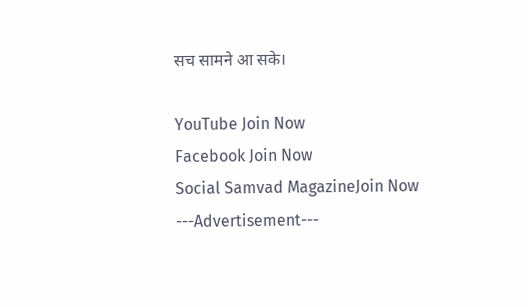सच सामने आ सके।

YouTube Join Now
Facebook Join Now
Social Samvad MagazineJoin Now
---Advertisement---